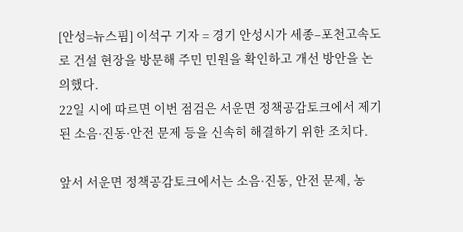[안성=뉴스핌] 이석구 기자 = 경기 안성시가 세종–포천고속도로 건설 현장을 방문해 주민 민원을 확인하고 개선 방안을 논의했다.
22일 시에 따르면 이번 점검은 서운면 정책공감토크에서 제기된 소음·진동·안전 문제 등을 신속히 해결하기 위한 조치다.

앞서 서운면 정책공감토크에서는 소음·진동, 안전 문제, 농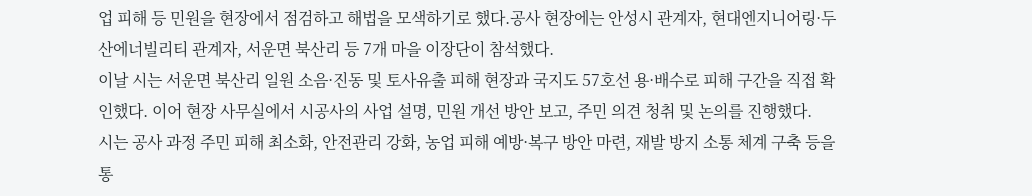업 피해 등 민원을 현장에서 점검하고 해법을 모색하기로 했다.공사 현장에는 안성시 관계자, 현대엔지니어링·두산에너빌리티 관계자, 서운면 북산리 등 7개 마을 이장단이 참석했다.
이날 시는 서운면 북산리 일원 소음·진동 및 토사유출 피해 현장과 국지도 57호선 용·배수로 피해 구간을 직접 확인했다. 이어 현장 사무실에서 시공사의 사업 설명, 민원 개선 방안 보고, 주민 의견 청취 및 논의를 진행했다.
시는 공사 과정 주민 피해 최소화, 안전관리 강화, 농업 피해 예방·복구 방안 마련, 재발 방지 소통 체계 구축 등을 통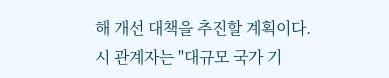해 개선 대책을 추진할 계획이다.
시 관계자는 "대규모 국가 기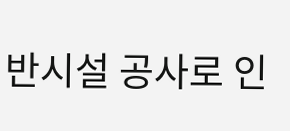반시설 공사로 인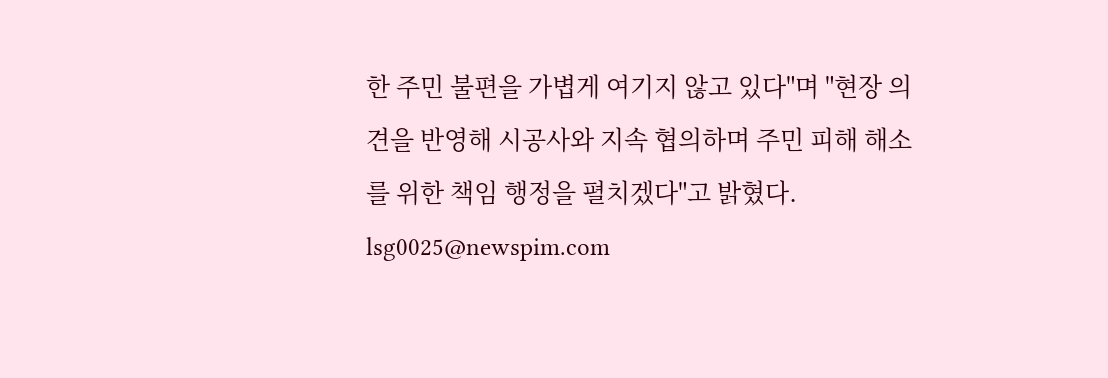한 주민 불편을 가볍게 여기지 않고 있다"며 "현장 의견을 반영해 시공사와 지속 협의하며 주민 피해 해소를 위한 책임 행정을 펼치겠다"고 밝혔다.
lsg0025@newspim.com